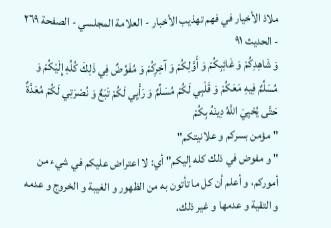ملاذ الأخيار في فهم تهذيب الأخبار - العلامة المجلسي - الصفحة ٢٦٩ - الحديث ٩١
وَ شَاهِدِكُمْ وَ غَائِبِكُمْ وَ أَوَّلِكُمْ وَ آخِرِكُمْ وَ مُفَوِّضٌ فِي ذَلِكَ كُلِّهِ إِلَيْكُمْ وَ مُسَلِّمٌ فِيهِ مَعَكُمْ وَ قَلْبِي لَكُمْ مُسَلِّمٌ وَ رَأْيِي لَكُمْ تَبَعٌ وَ نُصْرَتِي لَكُمْ مُعَدَّةٌ حَتَّى يُحْيِيَ اللَّهُ دِينَهُ بِكُمْ
" مؤمن بسركم و علانيتكم"
" و مفوض في ذلك كله إليكم" أي: لا اعتراض عليكم في شيء من أموركم، و أعلم أن كل ما تأتون به من الظهور و الغيبة و الخروج و عدمه و التقية و عدمها و غير ذلك،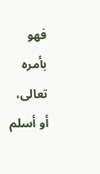فهو بأمره تعالى، أو أسلم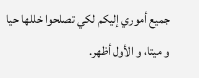جميع أموري إليكم لكي تصلحوا خللها حيا و ميتا، و الأول أظهر.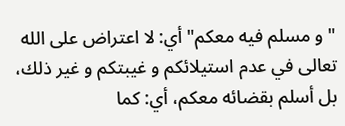" و مسلم فيه معكم" أي: لا اعتراض على الله تعالى في عدم استيلائكم و غيبتكم و غير ذلك، بل أسلم بقضائه معكم، أي: كما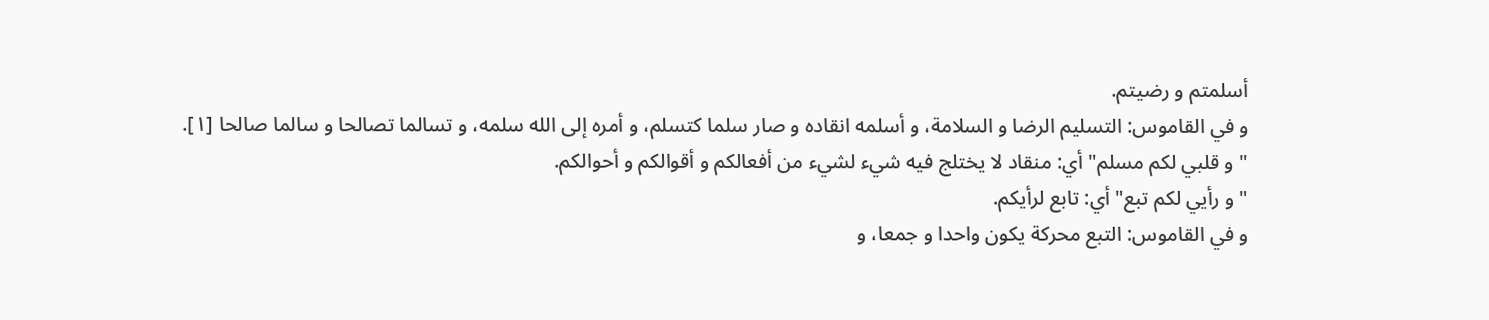أسلمتم و رضيتم.
و في القاموس: التسليم الرضا و السلامة، و أسلمه انقاده و صار سلما كتسلم، و أمره إلى الله سلمه، و تسالما تصالحا و سالما صالحا [١].
" و قلبي لكم مسلم" أي: منقاد لا يختلج فيه شيء لشيء من أفعالكم و أقوالكم و أحوالكم.
" و رأيي لكم تبع" أي: تابع لرأيكم.
و في القاموس: التبع محركة يكون واحدا و جمعا، و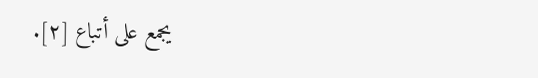يجمع على أتباع [٢].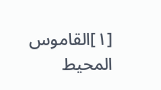[١]القاموس المحيط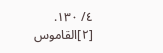٤/ ١٣٠. [٢]القاموس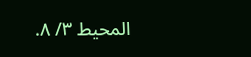المحيط ٣/ ٨.